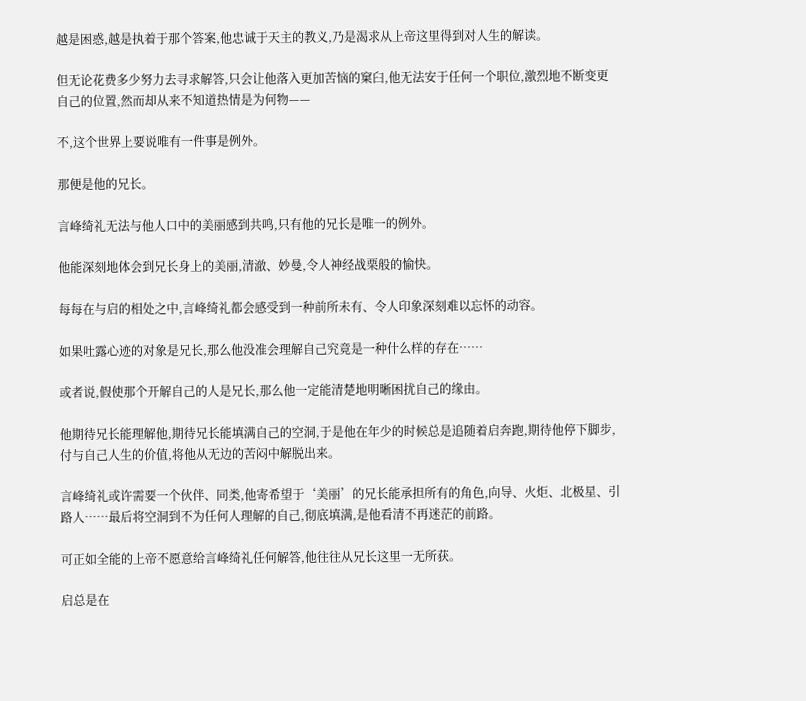越是困惑,越是执着于那个答案,他忠诚于天主的教义,乃是渴求从上帝这里得到对人生的解读。

但无论花费多少努力去寻求解答,只会让他落入更加苦恼的窠臼,他无法安于任何一个职位,激烈地不断变更自己的位置,然而却从来不知道热情是为何物——

不,这个世界上要说唯有一件事是例外。

那便是他的兄长。

言峰绮礼无法与他人口中的美丽感到共鸣,只有他的兄长是唯一的例外。

他能深刻地体会到兄长身上的美丽,清澈、妙曼,令人神经战栗般的愉快。

每每在与启的相处之中,言峰绮礼都会感受到一种前所未有、令人印象深刻难以忘怀的动容。

如果吐露心迹的对象是兄长,那么他没准会理解自己究竟是一种什么样的存在……

或者说,假使那个开解自己的人是兄长,那么他一定能清楚地明晰困扰自己的缘由。

他期待兄长能理解他,期待兄长能填满自己的空洞,于是他在年少的时候总是追随着启奔跑,期待他停下脚步,付与自己人生的价值,将他从无边的苦闷中解脱出来。

言峰绮礼或许需要一个伙伴、同类,他寄希望于‘美丽’的兄长能承担所有的角色,向导、火炬、北极星、引路人……最后将空洞到不为任何人理解的自己,彻底填满,是他看清不再迷茫的前路。

可正如全能的上帝不愿意给言峰绮礼任何解答,他往往从兄长这里一无所获。

启总是在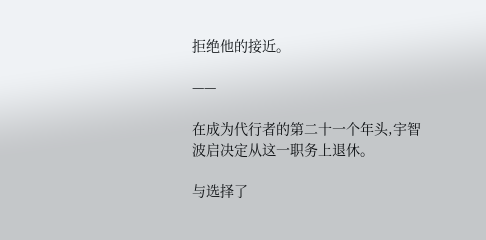拒绝他的接近。

——

在成为代行者的第二十一个年头,宇智波启决定从这一职务上退休。

与选择了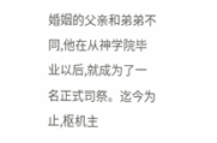婚姻的父亲和弟弟不同,他在从神学院毕业以后,就成为了一名正式司祭。迄今为止,枢机主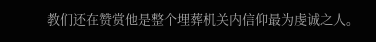教们还在赞赏他是整个埋葬机关内信仰最为虔诚之人。